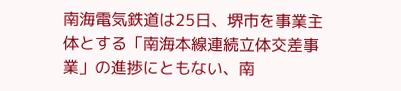南海電気鉄道は25日、堺市を事業主体とする「南海本線連続立体交差事業」の進捗にともない、南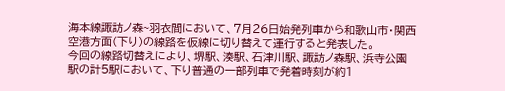海本線諏訪ノ森~羽衣間において、7月26日始発列車から和歌山市・関西空港方面(下り)の線路を仮線に切り替えて運行すると発表した。
今回の線路切替えにより、堺駅、湊駅、石津川駅、諏訪ノ森駅、浜寺公園駅の計5駅において、下り普通の一部列車で発着時刻が約1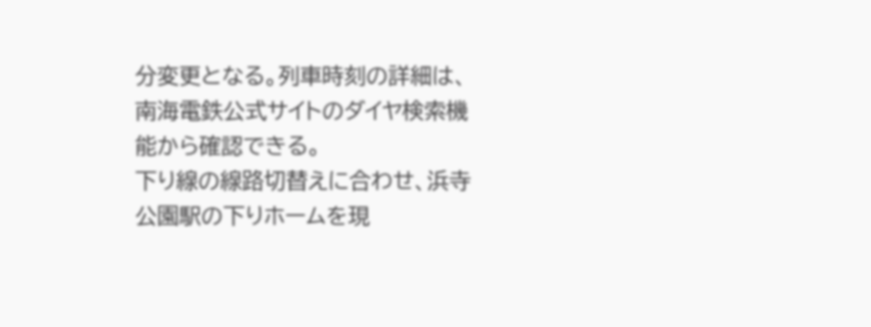分変更となる。列車時刻の詳細は、南海電鉄公式サイトのダイヤ検索機能から確認できる。
下り線の線路切替えに合わせ、浜寺公園駅の下りホームを現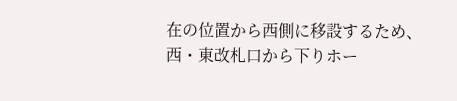在の位置から西側に移設するため、西・東改札口から下りホー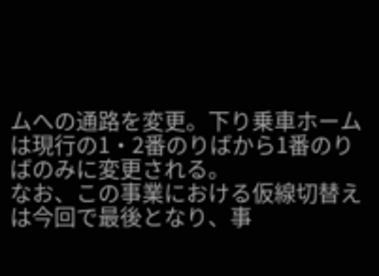ムへの通路を変更。下り乗車ホームは現行の1・2番のりばから1番のりばのみに変更される。
なお、この事業における仮線切替えは今回で最後となり、事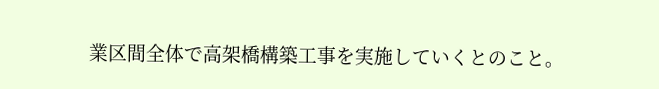業区間全体で高架橋構築工事を実施していくとのこと。